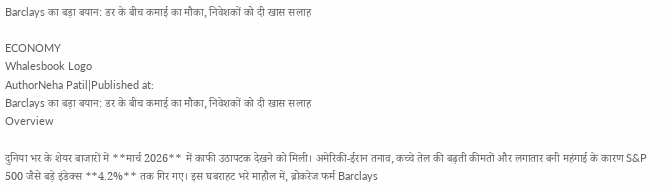Barclays का बड़ा बयान: डर के बीच कमाई का मौका, निवेशकों को दी खास सलाह

ECONOMY
Whalesbook Logo
AuthorNeha Patil|Published at:
Barclays का बड़ा बयान: डर के बीच कमाई का मौका, निवेशकों को दी खास सलाह
Overview

दुनिया भर के शेयर बाजारों में **मार्च 2026** में काफी उठापटक देखने को मिली। अमेरिकी-ईरान तनाव, कच्चे तेल की बढ़ती कीमतों और लगातार बनी महंगाई के कारण S&P 500 जैसे बड़े इंडेक्स **4.2%** तक गिर गए। इस घबराहट भरे माहौल में, ब्रोकरेज फर्म Barclays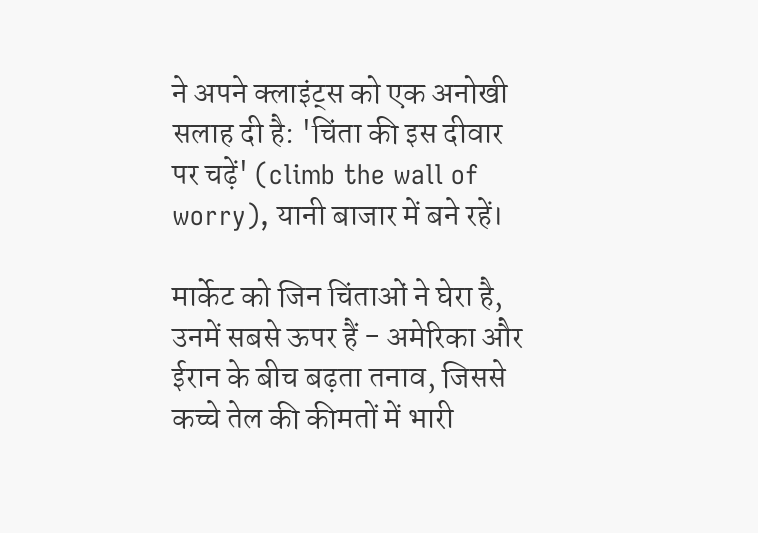ने अपने क्लाइंट्स को एक अनोखी सलाह दी है: 'चिंता की इस दीवार पर चढ़ें' (climb the wall of worry), यानी बाजार में बने रहें।

मार्केट को जिन चिंताओं ने घेरा है, उनमें सबसे ऊपर हैं - अमेरिका और ईरान के बीच बढ़ता तनाव, जिससे कच्चे तेल की कीमतों में भारी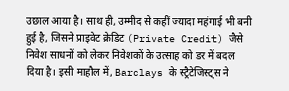उछाल आया है। साथ ही, उम्मीद से कहीं ज्यादा महंगाई भी बनी हुई है, जिसने प्राइवेट क्रेडिट (Private Credit) जैसे निवेश साधनों को लेकर निवेशकों के उत्साह को डर में बदल दिया है। इसी माहौल में, Barclays के स्ट्रैटेजिस्ट्स ने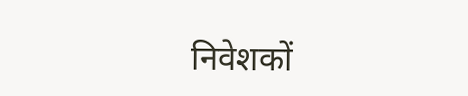निवेशकों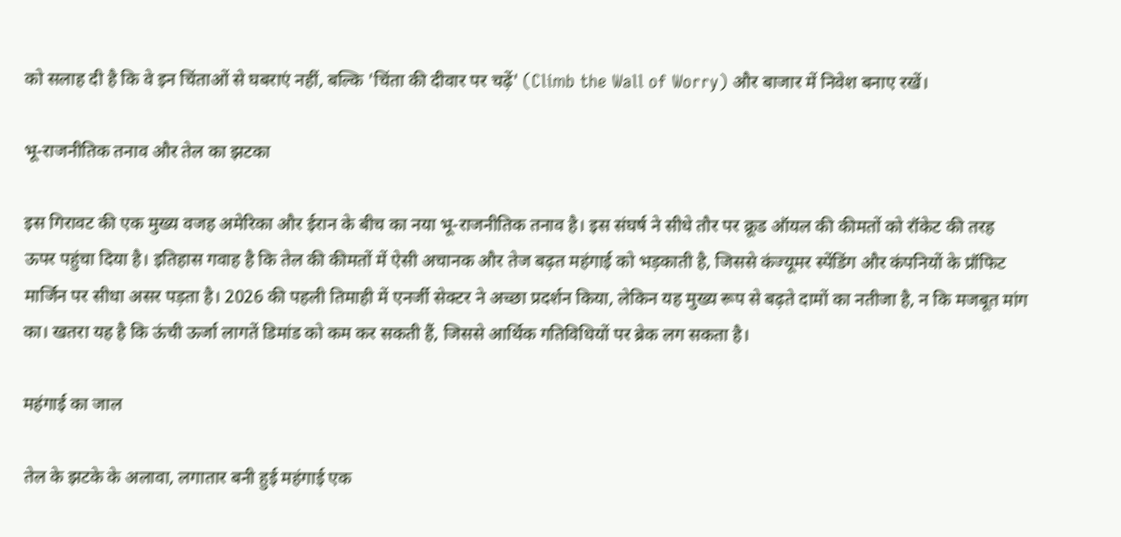को सलाह दी है कि वे इन चिंताओं से घबराएं नहीं, बल्कि 'चिंता की दीवार पर चढ़ें' (Climb the Wall of Worry) और बाजार में निवेश बनाए रखें।

भू-राजनीतिक तनाव और तेल का झटका

इस गिरावट की एक मुख्य वजह अमेरिका और ईरान के बीच का नया भू-राजनीतिक तनाव है। इस संघर्ष ने सीधे तौर पर क्रूड ऑयल की कीमतों को रॉकेट की तरह ऊपर पहुंचा दिया है। इतिहास गवाह है कि तेल की कीमतों में ऐसी अचानक और तेज बढ़त महंगाई को भड़काती है, जिससे कंज्यूमर स्पेंडिंग और कंपनियों के प्रॉफिट मार्जिन पर सीधा असर पड़ता है। 2026 की पहली तिमाही में एनर्जी सेक्टर ने अच्छा प्रदर्शन किया, लेकिन यह मुख्य रूप से बढ़ते दामों का नतीजा है, न कि मजबूत मांग का। खतरा यह है कि ऊंची ऊर्जा लागतें डिमांड को कम कर सकती हैं, जिससे आर्थिक गतिविधियों पर ब्रेक लग सकता है।

महंगाई का जाल

तेल के झटके के अलावा, लगातार बनी हुई महंगाई एक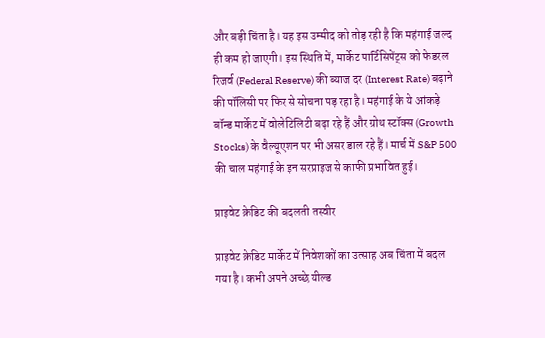और बड़ी चिंता है। यह इस उम्मीद को तोड़ रही है कि महंगाई जल्द ही कम हो जाएगी। इस स्थिति में, मार्केट पार्टिसिपेंट्स को फेडरल रिजर्व (Federal Reserve) की ब्याज दर (Interest Rate) बढ़ाने की पॉलिसी पर फिर से सोचना पड़ रहा है। महंगाई के ये आंकड़े बॉन्ड मार्केट में वोलेटिलिटी बढ़ा रहे हैं और ग्रोथ स्टॉक्स (Growth Stocks) के वैल्यूएशन पर भी असर डाल रहे हैं। मार्च में S&P 500 की चाल महंगाई के इन सरप्राइज से काफी प्रभावित हुई।

प्राइवेट क्रेडिट की बदलती तस्वीर

प्राइवेट क्रेडिट मार्केट में निवेशकों का उत्साह अब चिंता में बदल गया है। कभी अपने अच्छे यील्ड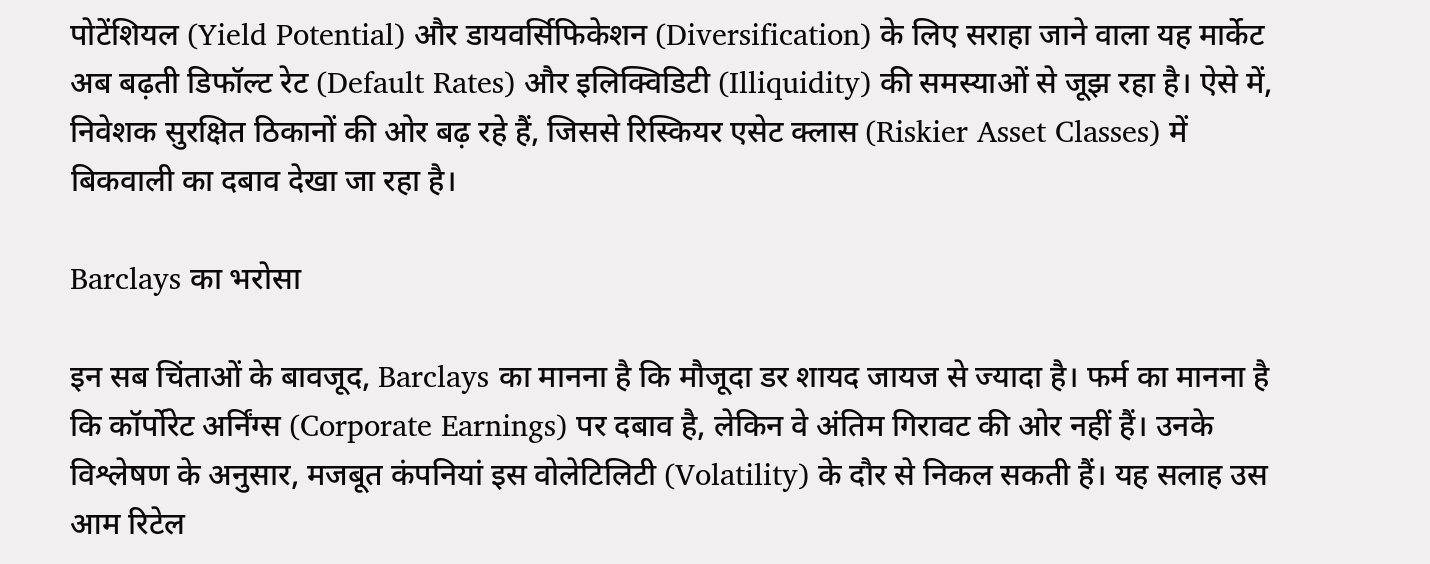पोटेंशियल (Yield Potential) और डायवर्सिफिकेशन (Diversification) के लिए सराहा जाने वाला यह मार्केट अब बढ़ती डिफॉल्ट रेट (Default Rates) और इलिक्विडिटी (Illiquidity) की समस्याओं से जूझ रहा है। ऐसे में, निवेशक सुरक्षित ठिकानों की ओर बढ़ रहे हैं, जिससे रिस्कियर एसेट क्लास (Riskier Asset Classes) में बिकवाली का दबाव देखा जा रहा है।

Barclays का भरोसा

इन सब चिंताओं के बावजूद, Barclays का मानना है कि मौजूदा डर शायद जायज से ज्यादा है। फर्म का मानना है कि कॉर्पोरेट अर्निंग्स (Corporate Earnings) पर दबाव है, लेकिन वे अंतिम गिरावट की ओर नहीं हैं। उनके विश्लेषण के अनुसार, मजबूत कंपनियां इस वोलेटिलिटी (Volatility) के दौर से निकल सकती हैं। यह सलाह उस आम रिटेल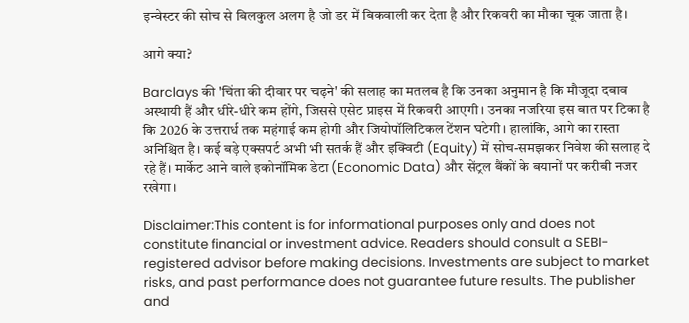इन्वेस्टर की सोच से बिलकुल अलग है जो डर में बिकवाली कर देता है और रिकवरी का मौका चूक जाता है।

आगे क्या?

Barclays की 'चिंता की दीवार पर चढ़ने' की सलाह का मतलब है कि उनका अनुमान है कि मौजूदा दबाव अस्थायी हैं और धीरे-धीरे कम होंगे, जिससे एसेट प्राइस में रिकवरी आएगी। उनका नजरिया इस बात पर टिका है कि 2026 के उत्तरार्ध तक महंगाई कम होगी और जियोपॉलिटिकल टेंशन घटेगी। हालांकि, आगे का रास्ता अनिश्चित है। कई बड़े एक्सपर्ट अभी भी सतर्क हैं और इक्विटी (Equity) में सोच-समझकर निवेश की सलाह दे रहे हैं। मार्केट आने वाले इकोनॉमिक डेटा (Economic Data) और सेंट्रल बैंकों के बयानों पर करीबी नजर रखेगा।

Disclaimer:This content is for informational purposes only and does not constitute financial or investment advice. Readers should consult a SEBI-registered advisor before making decisions. Investments are subject to market risks, and past performance does not guarantee future results. The publisher and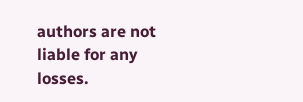authors are not liable for any losses.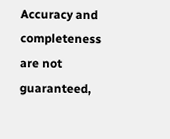Accuracy and completeness are not guaranteed,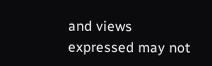and views expressed may not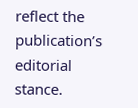reflect the publication’s editorial stance.